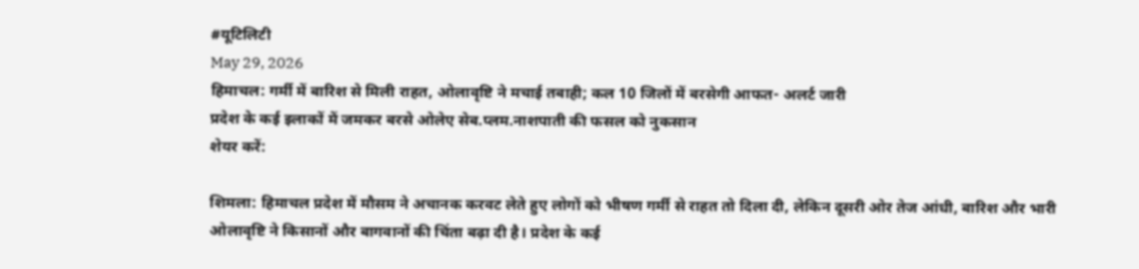#यूटिलिटी
May 29, 2026
हिमाचल: गर्मी में बारिश से मिली राहत, ओलावृष्टि ने मचाई तबाही; कल 10 जिलों में बरसेगी आफत- अलर्ट जारी
प्रदेश के कई इलाकों में जमकर बरसे ओलेए सेब.प्लम.नाशपाती की फसल को नुकसान
शेयर करें:

शिमला: हिमाचल प्रदेश में मौसम ने अचानक करवट लेते हुए लोगों को भीषण गर्मी से राहत तो दिला दी, लेकिन दूसरी ओर तेज आंधी, बारिश और भारी ओलावृष्टि ने किसानों और बागवानों की चिंता बढ़ा दी है। प्रदेश के कई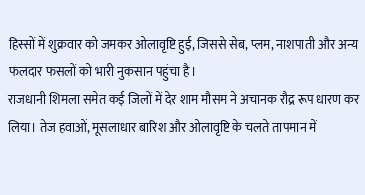हिस्सों में शुक्रवार को जमकर ओलावृष्टि हुई, जिससे सेब, प्लम, नाशपाती और अन्य फलदार फसलों को भारी नुकसान पहुंचा है।
राजधानी शिमला समेत कई जिलों में देर शाम मौसम ने अचानक रौद्र रूप धारण कर लिया। तेज हवाओं, मूसलाधार बारिश और ओलावृष्टि के चलते तापमान में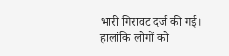भारी गिरावट दर्ज की गई। हालांकि लोगों को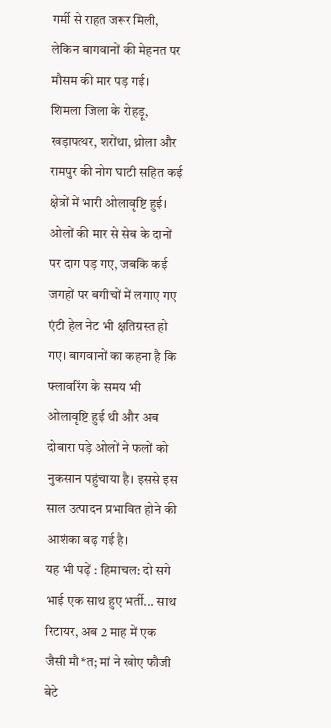गर्मी से राहत जरूर मिली, लेकिन बागवानों की मेहनत पर मौसम की मार पड़ गई।
शिमला जिला के रोहड़ू, खड़ापत्थर, शरोंथा, थ्रोला और रामपुर की नोग घाटी सहित कई क्षेत्रों में भारी ओलावृष्टि हुई। ओलों की मार से सेब के दानों पर दाग पड़ गए, जबकि कई जगहों पर बगीचों में लगाए गए एंटी हेल नेट भी क्षतिग्रस्त हो गए। बागवानों का कहना है कि फ्लावरिंग के समय भी ओलावृष्टि हुई थी और अब दोबारा पड़े ओलों ने फलों को नुकसान पहुंचाया है। इससे इस साल उत्पादन प्रभावित होने की आशंका बढ़ गई है।
यह भी पढ़ें : हिमाचल: दो सगे भाई एक साथ हुए भर्ती... साथ रिटायर, अब 2 माह में एक जैसी मौ*त; मां ने खोए फौजी बेटे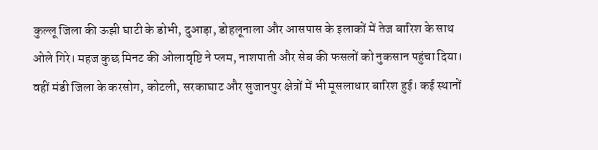कुल्लू जिला की ऊझी घाटी के डोभी, दुआड़ा, डोहलूनाला और आसपास के इलाकों में तेज बारिश के साथ ओले गिरे। महज कुछ मिनट की ओलावृष्टि ने प्लम, नाशपाती और सेब की फसलों को नुकसान पहुंचा दिया। वहीं मंडी जिला के करसोग, कोटली, सरकाघाट और सुजानपुर क्षेत्रों में भी मूसलाधार बारिश हुई। कई स्थानों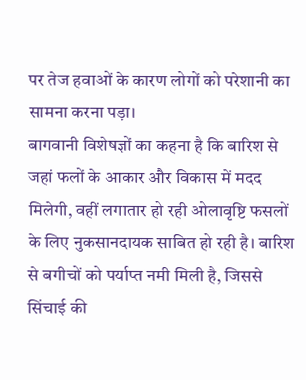पर तेज हवाओं के कारण लोगों को परेशानी का सामना करना पड़ा।
बागवानी विशेषज्ञों का कहना है कि बारिश से जहां फलों के आकार और विकास में मदद मिलेगी, वहीं लगातार हो रही ओलावृष्टि फसलों के लिए नुकसानदायक साबित हो रही है। बारिश से बगीचों को पर्याप्त नमी मिली है, जिससे सिंचाई की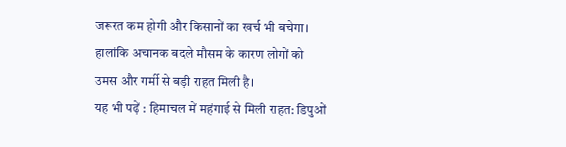जरूरत कम होगी और किसानों का खर्च भी बचेगा। हालांकि अचानक बदले मौसम के कारण लोगों को उमस और गर्मी से बड़ी राहत मिली है।
यह भी पढ़ें : हिमाचल में महंगाई से मिली राहत: डिपुओं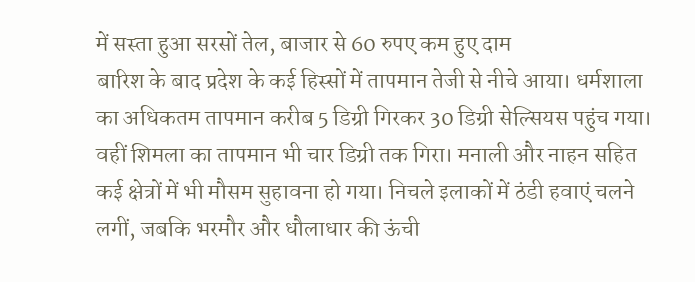में सस्ता हुआ सरसों तेल, बाजार से 60 रुपए कम हुए दाम
बारिश के बाद प्रदेश के कई हिस्सों में तापमान तेजी से नीचे आया। धर्मशाला का अधिकतम तापमान करीब 5 डिग्री गिरकर 30 डिग्री सेल्सियस पहुंच गया। वहीं शिमला का तापमान भी चार डिग्री तक गिरा। मनाली और नाहन सहित कई क्षेत्रों में भी मौसम सुहावना हो गया। निचले इलाकों में ठंडी हवाएं चलने लगीं, जबकि भरमौर और धौलाधार की ऊंची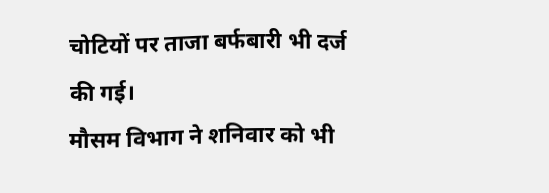चोटियों पर ताजा बर्फबारी भी दर्ज की गई।
मौसम विभाग ने शनिवार को भी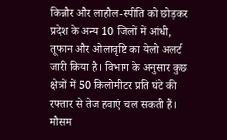किन्नौर और लाहौल-स्पीति को छोड़कर प्रदेश के अन्य 10 जिलों में आंधी, तूफान और ओलावृष्टि का येलो अलर्ट जारी किया है। विभाग के अनुसार कुछ क्षेत्रों में 50 किलोमीटर प्रति घंटे की रफ्तार से तेज हवाएं चल सकती हैं। मौसम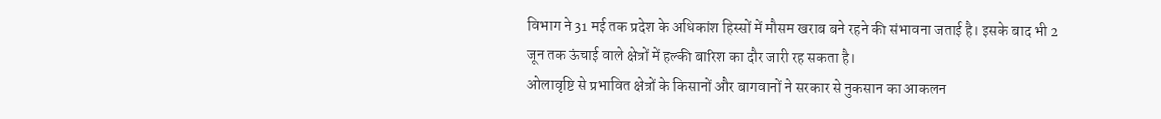विभाग ने 31 मई तक प्रदेश के अधिकांश हिस्सों में मौसम खराब बने रहने की संभावना जताई है। इसके बाद भी 2 जून तक ऊंचाई वाले क्षेत्रों में हल्की बारिश का दौर जारी रह सकता है।
ओलावृष्टि से प्रभावित क्षेत्रों के किसानों और बागवानों ने सरकार से नुकसान का आकलन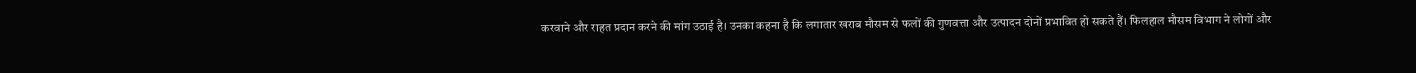करवाने और राहत प्रदान करने की मांग उठाई है। उनका कहना है कि लगातार खराब मौसम से फलों की गुणवत्ता और उत्पादन दोनों प्रभावित हो सकते हैं। फिलहाल मौसम विभाग ने लोगों और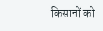किसानों को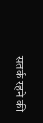सतर्क रहने की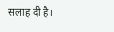सलाह दी है।